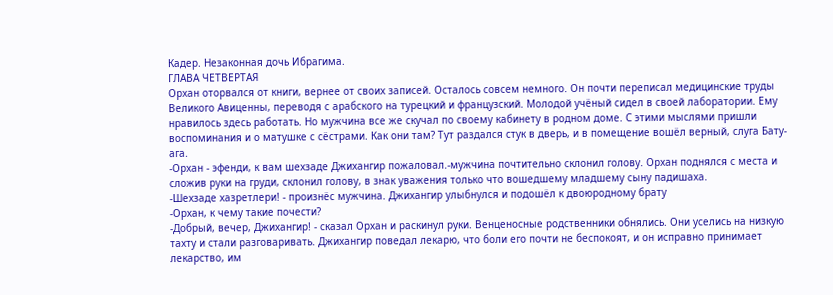Кадер. Незаконная дочь Ибрагима.
ГЛАВА ЧЕТВЕРТАЯ
Орхан оторвался от книги, вернее от своих записей. Осталось совсем немного. Он почти переписал медицинские труды Великого Авиценны, переводя с арабского на турецкий и французский. Молодой учёный сидел в своей лаборатории. Ему нравилось здесь работать. Но мужчина все же скучал по своему кабинету в родном доме. С этими мыслями пришли воспоминания и о матушке с сёстрами. Как они там? Тут раздался стук в дверь, и в помещение вошёл верный, слуга Бату-ага.
-Орхан - эфенди, к вам шехзаде Джихангир пожаловал.-мужчина почтительно склонил голову. Орхан поднялся с места и сложив руки на груди, склонил голову, в знак уважения только что вошедшему младшему сыну падишаха.
-Шехзаде хазретлери! - произнёс мужчина. Джихангир улыбнулся и подошёл к двоюродному брату
-Орхан, к чему такие почести?
-Добрый, вечер, Джихангир! - сказал Орхан и раскинул руки. Венценосные родственники обнялись. Они уселись на низкую тахту и стали разговаривать. Джихангир поведал лекарю, что боли его почти не беспокоят, и он исправно принимает лекарство, им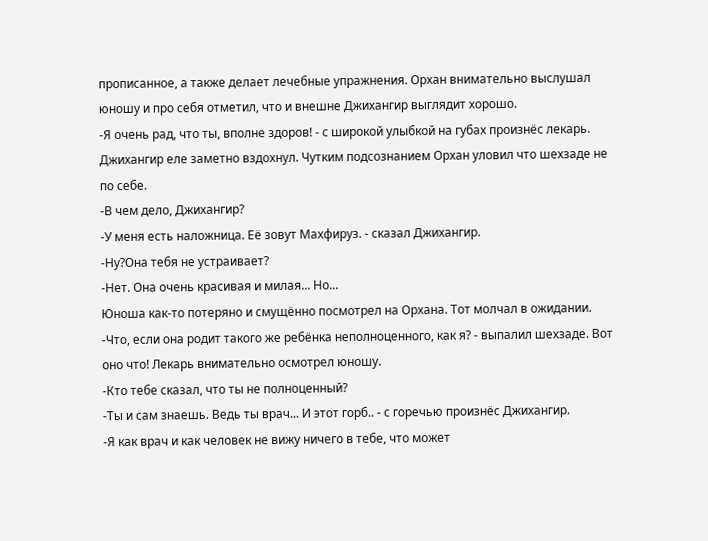прописанное, а также делает лечебные упражнения. Орхан внимательно выслушал юношу и про себя отметил, что и внешне Джихангир выглядит хорошо.
-Я очень рад, что ты, вполне здоров! - с широкой улыбкой на губах произнёс лекарь. Джихангир еле заметно вздохнул. Чутким подсознанием Орхан уловил что шехзаде не по себе.
-В чем дело, Джихангир?
-У меня есть наложница. Её зовут Махфируз. - сказал Джихангир.
-Ну?Она тебя не устраивает?
-Нет. Она очень красивая и милая... Но...
Юноша как-то потеряно и смущённо посмотрел на Орхана. Тот молчал в ожидании.
-Что, если она родит такого же ребёнка неполноценного, как я? - выпалил шехзаде. Вот оно что! Лекарь внимательно осмотрел юношу.
-Кто тебе сказал, что ты не полноценный?
-Ты и сам знаешь. Ведь ты врач... И этот горб.. - с горечью произнёс Джихангир.
-Я как врач и как человек не вижу ничего в тебе, что может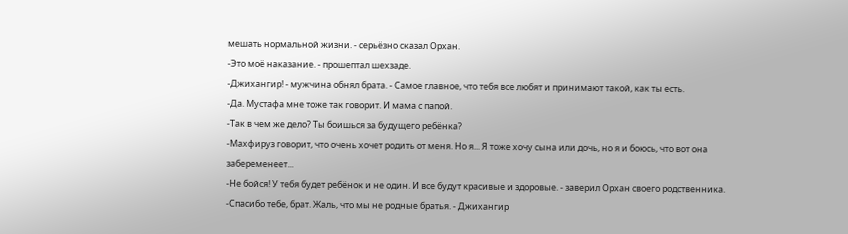мешать нормальной жизни. - серьёзно сказал Орхан.
-Это моё наказание. - прошептал шехзаде.
-Джихангир! - мужчина обнял брата. - Самое главное, что тебя все любят и принимают такой, как ты есть.
-Да. Мустафа мне тоже так говорит. И мама с папой.
-Так в чем же дело? Ты боишься за будущего ребёнка?
-Махфируз говорит, что очень хочет родить от меня. Но я... Я тоже хочу сына или дочь, но я и боюсь, что вот она забеременеет...
-Не бойся! У тебя будет ребёнок и не один. И все будут красивые и здоровые. - заверил Орхан своего родственника.
-Спасибо тебе, брат. Жаль, что мы не родные братья. - Джихангир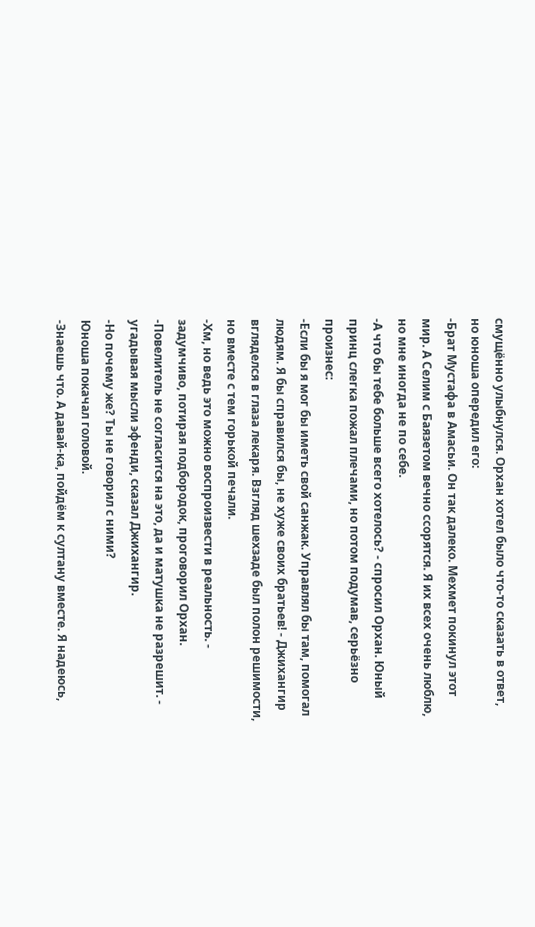смущённо улыбнулся. Орхан хотел было что-то сказать в ответ, но юноша опередил его:
-Брат Мустафа в Амасьи. Он так далеко. Мехмет покинул этот мир. А Селим с Баязетом вечно ссорятся. Я их всех очень люблю, но мне иногда не по себе.
-А что бы тебе больше всего хотелось? - спросил Орхан. Юный принц слегка пожал плечами, но потом подумав, серьёзно произнес:
-Если бы я мог бы иметь свой санжак. Управлял бы там, помогал людям. Я бы справился бы, не хуже своих братьев! - Джихангир вгляделся в глаза лекаря. Взгляд шехзаде был полон решимости, но вместе с тем горькой печали.
-Хм, но ведь это можно воспроизвести в реальность. - задумчиво, потирая подбородок, проговорил Орхан.
-Повелитель не согласится на это, да и матушка не разрешит. - угадывая мысли эфенди, сказал Джихангир.
-Но почему же? Ты не говорил с ними?
Юноша покачал головой.
-Знаешь что. А давай-ка, пойдём к султану вместе. Я надеюсь,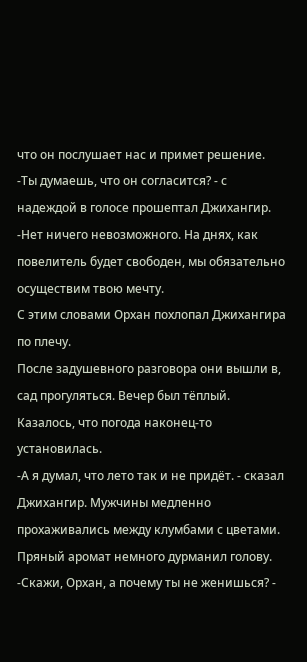что он послушает нас и примет решение.
-Ты думаешь, что он согласится? - с надеждой в голосе прошептал Джихангир.
-Нет ничего невозможного. На днях, как повелитель будет свободен, мы обязательно осуществим твою мечту.
С этим словами Орхан похлопал Джихангира по плечу.
После задушевного разговора они вышли в, сад прогуляться. Вечер был тёплый. Казалось, что погода наконец-то установилась.
-А я думал, что лето так и не придёт. - сказал Джихангир. Мужчины медленно прохаживались между клумбами с цветами. Пряный аромат немного дурманил голову.
-Скажи, Орхан, а почему ты не женишься? -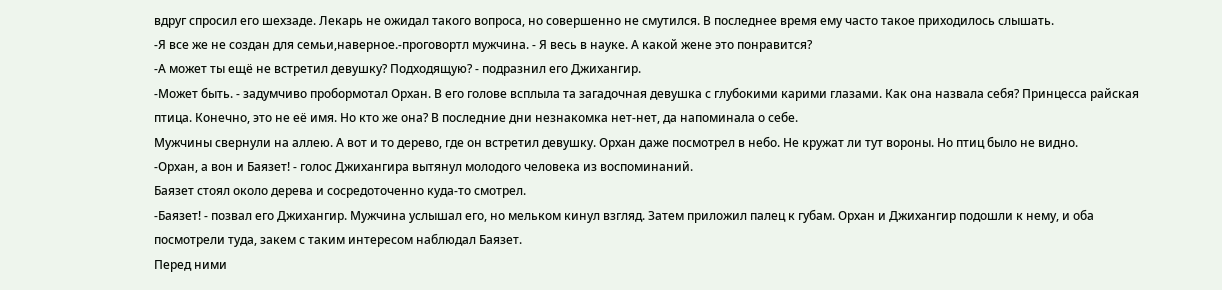вдруг спросил его шехзаде. Лекарь не ожидал такого вопроса, но совершенно не смутился. В последнее время ему часто такое приходилось слышать.
-Я все же не создан для семьи,наверное.-проговортл мужчина. - Я весь в науке. А какой жене это понравится?
-А может ты ещё не встретил девушку? Подходящую? - подразнил его Джихангир.
-Может быть. - задумчиво пробормотал Орхан. В его голове всплыла та загадочная девушка с глубокими карими глазами. Как она назвала себя? Принцесса райская птица. Конечно, это не её имя. Но кто же она? В последние дни незнакомка нет-нет, да напоминала о себе.
Мужчины свернули на аллею. А вот и то дерево, где он встретил девушку. Орхан даже посмотрел в небо. Не кружат ли тут вороны. Но птиц было не видно.
-Орхан, а вон и Баязет! - голос Джихангира вытянул молодого человека из воспоминаний.
Баязет стоял около дерева и сосредоточенно куда-то смотрел.
-Баязет! - позвал его Джихангир. Мужчина услышал его, но мельком кинул взгляд. Затем приложил палец к губам. Орхан и Джихангир подошли к нему, и оба посмотрели туда, закем с таким интересом наблюдал Баязет.
Перед ними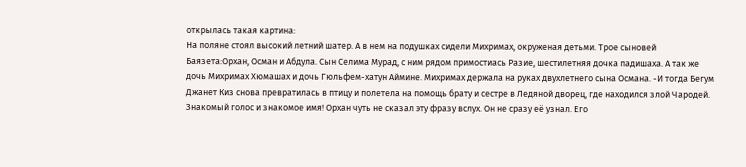открылась такая картина:
На поляне стоял высокий летний шатер. А в нем на подушках сидели Михримах, окруженая детьми. Трое сыновей Баязета:Орхан, Осман и Абдула. Сын Селима Мурад, с ним рядом примостиась Разие, шестилетняя дочка падишаха. А так же дочь Михримах Хюмашах и дочь Гюльфем-хатун Аймине. Михримах держала на руках двухлетнего сына Османа. -И тогда Бегум Джанет Киз снова превратилась в птицу и полетела на помощь брату и сестре в Ледяной дворец, где находился злой Чародей.
Знакомый голос и знакомое имя! Орхан чуть не сказал эту фразу вслух. Он не сразу её узнал. Его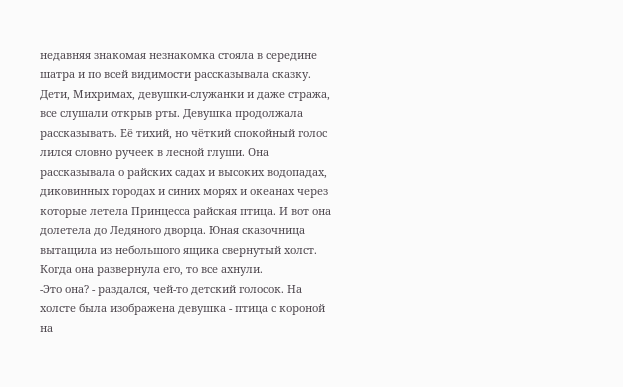недавняя знакомая незнакомка стояла в середине шатра и по всей видимости рассказывала сказку. Дети, Михримах, девушки-служанки и даже стража, все слушали открыв рты. Девушка продолжала рассказывать. Её тихий, но чёткий спокойный голос лился словно ручеек в лесной глуши. Она рассказывала о райских садах и высоких водопадах, диковинных городах и синих морях и океанах через которые летела Принцесса райская птица. И вот она долетела до Ледяного дворца. Юная сказочница вытащила из небольшого ящика свернутый холст. Когда она развернула его, то все ахнули.
-Это она? - раздался, чей-то детский голосок. На холсте была изображена девушка - птица с короной на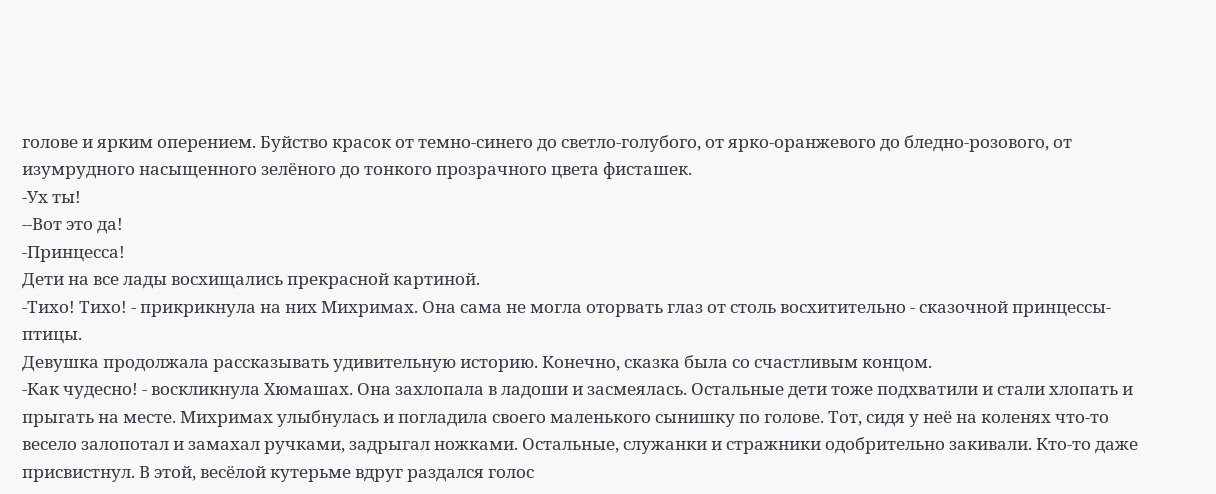голове и ярким оперением. Буйство красок от темно-синего до светло-голубого, от ярко-оранжевого до бледно-розового, от изумрудного насыщенного зелёного до тонкого прозрачного цвета фисташек.
-Ух ты!
--Вот это да!
-Принцесса!
Дети на все лады восхищались прекрасной картиной.
-Тихо! Тихо! - прикрикнула на них Михримах. Она сама не могла оторвать глаз от столь восхитительно - сказочной принцессы-птицы.
Девушка продолжала рассказывать удивительную историю. Конечно, сказка была со счастливым концом.
-Как чудесно! - воскликнула Хюмашах. Она захлопала в ладоши и засмеялась. Остальные дети тоже подхватили и стали хлопать и прыгать на месте. Михримах улыбнулась и погладила своего маленького сынишку по голове. Тот, сидя у неё на коленях что-то весело залопотал и замахал ручками, задрыгал ножками. Остальные, служанки и стражники одобрительно закивали. Кто-то даже присвистнул. В этой, весёлой кутерьме вдруг раздался голос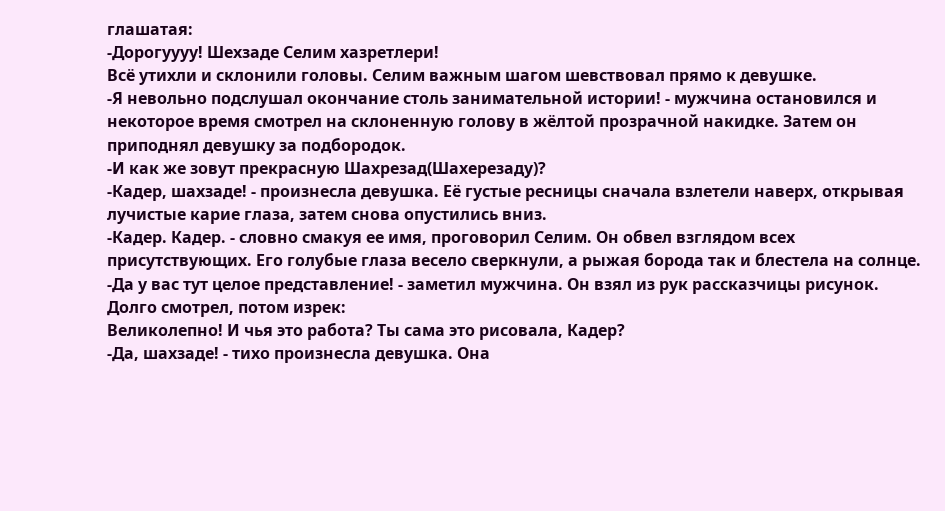глашатая:
-Дорогуууу! Шехзаде Селим хазретлери!
Всё утихли и склонили головы. Селим важным шагом шевствовал прямо к девушке.
-Я невольно подслушал окончание столь занимательной истории! - мужчина остановился и некоторое время смотрел на склоненную голову в жёлтой прозрачной накидке. Затем он приподнял девушку за подбородок.
-И как же зовут прекрасную Шахрезад(Шахерезаду)?
-Кадер, шахзаде! - произнесла девушка. Её густые ресницы сначала взлетели наверх, открывая лучистые карие глаза, затем снова опустились вниз.
-Кадер. Кадер. - словно смакуя ее имя, проговорил Селим. Он обвел взглядом всех присутствующих. Его голубые глаза весело сверкнули, а рыжая борода так и блестела на солнце.
-Да у вас тут целое представление! - заметил мужчина. Он взял из рук рассказчицы рисунок. Долго смотрел, потом изрек:
Великолепно! И чья это работа? Ты сама это рисовала, Кадер?
-Да, шахзаде! - тихо произнесла девушка. Она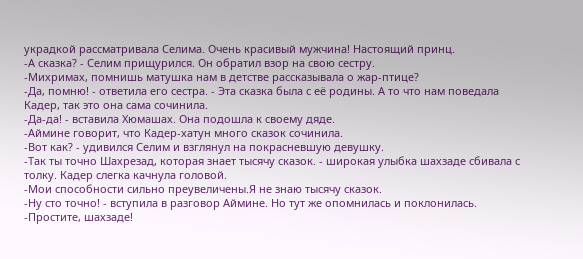украдкой рассматривала Селима. Очень красивый мужчина! Настоящий принц.
-А сказка? - Селим прищурился. Он обратил взор на свою сестру.
-Михримах, помнишь матушка нам в детстве рассказывала о жар-птице?
-Да, помню! - ответила его сестра. - Эта сказка была с её родины. А то что нам поведала Кадер, так это она сама сочинила.
-Да-да! - вставила Хюмашах. Она подошла к своему дяде.
-Аймине говорит, что Кадер-хатун много сказок сочинила.
-Вот как? - удивился Селим и взглянул на покрасневшую девушку.
-Так ты точно Шахрезад, которая знает тысячу сказок. - широкая улыбка шахзаде сбивала с толку. Кадер слегка качнула головой.
-Мои способности сильно преувеличены.Я не знаю тысячу сказок.
-Ну сто точно! - вступила в разговор Аймине. Но тут же опомнилась и поклонилась.
-Простите, шахзаде!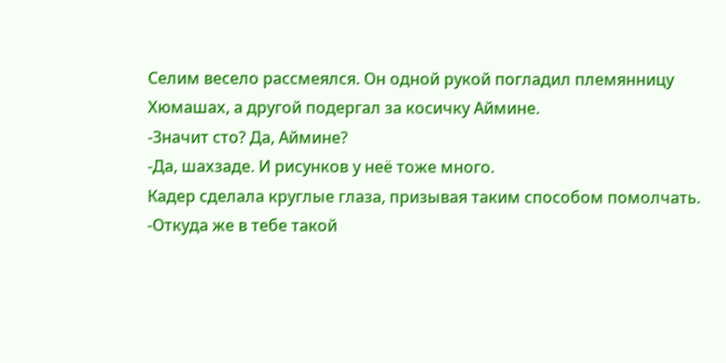Селим весело рассмеялся. Он одной рукой погладил племянницу Хюмашах, а другой подергал за косичку Аймине.
-Значит сто? Да, Аймине?
-Да, шахзаде. И рисунков у неё тоже много.
Кадер сделала круглые глаза, призывая таким способом помолчать.
-Откуда же в тебе такой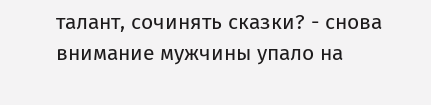талант, сочинять сказки? - снова внимание мужчины упало на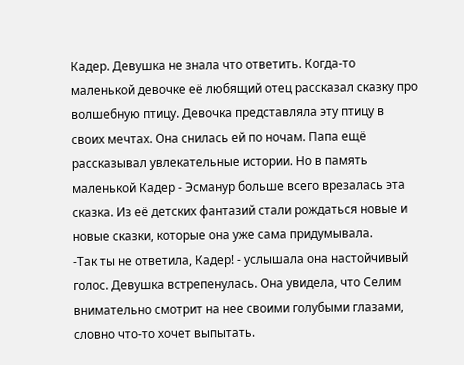Кадер. Девушка не знала что ответить. Когда-то маленькой девочке её любящий отец рассказал сказку про волшебную птицу. Девочка представляла эту птицу в своих мечтах. Она снилась ей по ночам. Папа ещё рассказывал увлекательные истории. Но в память маленькой Кадер - Эсманур больше всего врезалась эта сказка. Из её детских фантазий стали рождаться новые и новые сказки, которые она уже сама придумывала.
-Так ты не ответила, Кадер! - услышала она настойчивый голос. Девушка встрепенулась. Она увидела, что Селим внимательно смотрит на нее своими голубыми глазами, словно что-то хочет выпытать.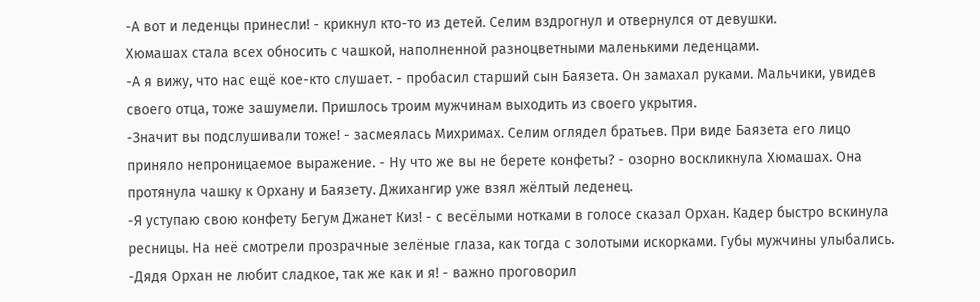-А вот и леденцы принесли! - крикнул кто-то из детей. Селим вздрогнул и отвернулся от девушки.
Хюмашах стала всех обносить с чашкой, наполненной разноцветными маленькими леденцами.
-А я вижу, что нас ещё кое-кто слушает. - пробасил старший сын Баязета. Он замахал руками. Мальчики, увидев своего отца, тоже зашумели. Пришлось троим мужчинам выходить из своего укрытия.
-Значит вы подслушивали тоже! - засмеялась Михримах. Селим оглядел братьев. При виде Баязета его лицо приняло непроницаемое выражение. - Ну что же вы не берете конфеты? - озорно воскликнула Хюмашах. Она протянула чашку к Орхану и Баязету. Джихангир уже взял жёлтый леденец.
-Я уступаю свою конфету Бегум Джанет Киз! - с весёлыми нотками в голосе сказал Орхан. Кадер быстро вскинула ресницы. На неё смотрели прозрачные зелёные глаза, как тогда с золотыми искорками. Губы мужчины улыбались.
-Дядя Орхан не любит сладкое, так же как и я! - важно проговорил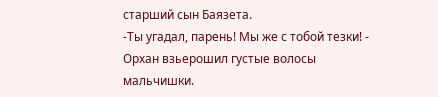старший сын Баязета.
-Ты угадал, парень! Мы же с тобой тезки! - Орхан взьерошил густые волосы мальчишки.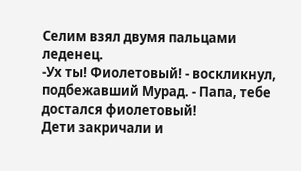Селим взял двумя пальцами леденец.
-Ух ты! Фиолетовый! - воскликнул, подбежавший Мурад. - Папа, тебе достался фиолетовый!
Дети закричали и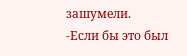зашумели.
-Если бы это был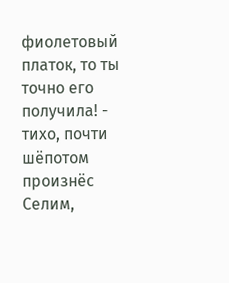фиолетовый платок, то ты точно его получила! - тихо, почти шёпотом произнёс Селим,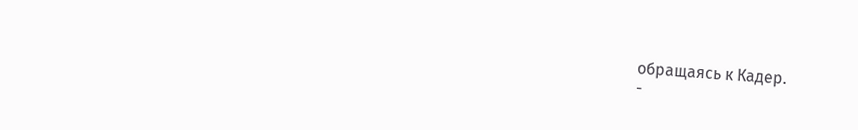обращаясь к Кадер.
-